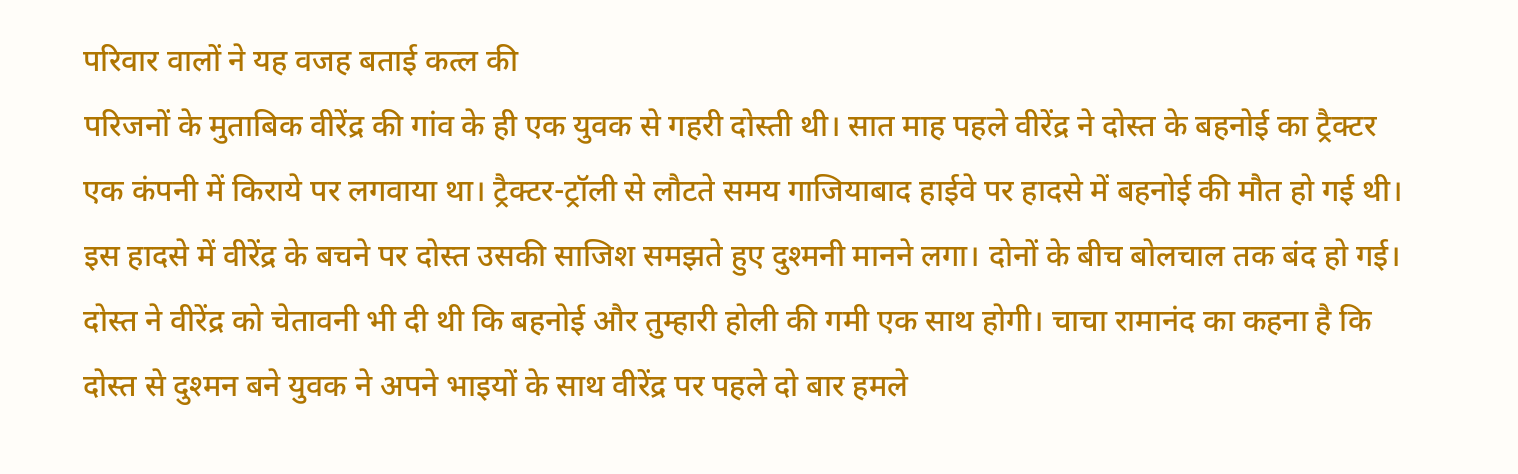परिवार वालों ने यह वजह बताई कत्ल की
परिजनों के मुताबिक वीरेंद्र की गांव के ही एक युवक से गहरी दोस्ती थी। सात माह पहले वीरेंद्र ने दोस्त के बहनोई का ट्रैक्टर एक कंपनी में किराये पर लगवाया था। ट्रैक्टर-ट्रॉली से लौटते समय गाजियाबाद हाईवे पर हादसे में बहनोई की मौत हो गई थी। इस हादसे में वीरेंद्र के बचने पर दोस्त उसकी साजिश समझते हुए दुश्मनी मानने लगा। दोनों के बीच बोलचाल तक बंद हो गई।
दोस्त ने वीरेंद्र को चेतावनी भी दी थी कि बहनोई और तुम्हारी होली की गमी एक साथ होगी। चाचा रामानंद का कहना है कि दोस्त से दुश्मन बने युवक ने अपने भाइयों के साथ वीरेंद्र पर पहले दो बार हमले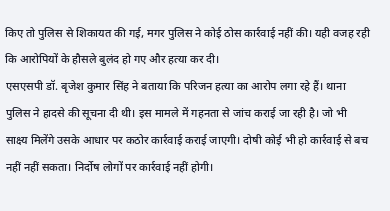किए तो पुलिस से शिकायत की गई, मगर पुलिस ने कोई ठोस कार्रवाई नहीं की। यही वजह रही कि आरोपियों के हौसले बुलंद हो गए और हत्या कर दी।
एसएसपी डॉ. बृजेश कुमार सिंह ने बताया कि परिजन हत्या का आरोप लगा रहे हैं। थाना पुलिस ने हादसे की सूचना दी थी। इस मामले में गहनता से जांच कराई जा रही है। जो भी साक्ष्य मिलेंगे उसके आधार पर कठोर कार्रवाई कराई जाएगी। दोषी कोई भी हो कार्रवाई से बच नहीं नहीं सकता। निर्दोष लोगों पर कार्रवाई नहीं होगी।